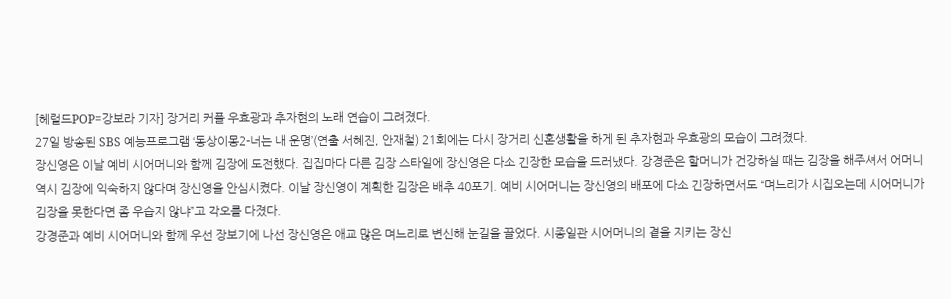[헤럴드POP=강보라 기자] 장거리 커플 우효광과 추자현의 노래 연습이 그려졌다.
27일 방송된 SBS 예능프로그램 ‘동상이몽2-너는 내 운명’(연출 서혜진, 안재철) 21회에는 다시 장거리 신혼생활을 하게 된 추자현과 우효광의 모습이 그려졌다.
장신영은 이날 예비 시어머니와 함께 김장에 도전했다. 집집마다 다른 김장 스타일에 장신영은 다소 긴장한 모습을 드러냈다. 강경준은 할머니가 건강하실 때는 김장을 해주셔서 어머니 역시 김장에 익숙하지 않다며 장신영을 안심시켰다. 이날 장신영이 계획한 김장은 배추 40포기. 예비 시어머니는 장신영의 배포에 다소 긴장하면서도 “며느리가 시집오는데 시어머니가 김장을 못한다면 좀 우습지 않냐”고 각오를 다졌다.
강경준과 예비 시어머니와 함께 우선 장보기에 나선 장신영은 애교 많은 며느리로 변신해 눈길을 끌었다. 시종일관 시어머니의 곁을 지키는 장신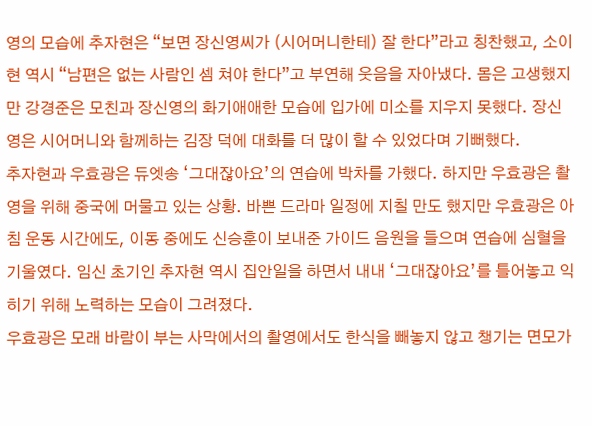영의 모습에 추자현은 “보면 장신영씨가 (시어머니한테) 잘 한다”라고 칭찬했고, 소이현 역시 “남편은 없는 사람인 셈 쳐야 한다”고 부연해 웃음을 자아냈다. 몸은 고생했지만 강경준은 모친과 장신영의 화기애애한 모습에 입가에 미소를 지우지 못했다. 장신영은 시어머니와 함께하는 김장 덕에 대화를 더 많이 할 수 있었다며 기뻐했다.
추자현과 우효광은 듀엣송 ‘그대잖아요’의 연습에 박차를 가했다. 하지만 우효광은 촬영을 위해 중국에 머물고 있는 상황. 바쁜 드라마 일정에 지칠 만도 했지만 우효광은 아침 운동 시간에도, 이동 중에도 신승훈이 보내준 가이드 음원을 들으며 연습에 심혈을 기울였다. 임신 초기인 추자현 역시 집안일을 하면서 내내 ‘그대잖아요’를 틀어놓고 익히기 위해 노력하는 모습이 그려졌다.
우효광은 모래 바람이 부는 사막에서의 촬영에서도 한식을 빼놓지 않고 챙기는 면모가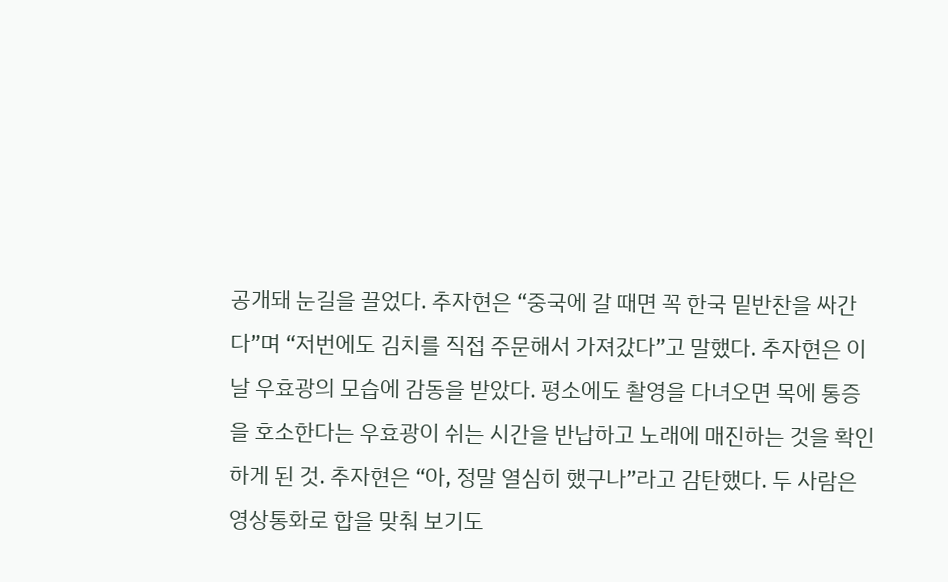공개돼 눈길을 끌었다. 추자현은 “중국에 갈 때면 꼭 한국 밑반찬을 싸간다”며 “저번에도 김치를 직접 주문해서 가져갔다”고 말했다. 추자현은 이날 우효광의 모습에 감동을 받았다. 평소에도 촬영을 다녀오면 목에 통증을 호소한다는 우효광이 쉬는 시간을 반납하고 노래에 매진하는 것을 확인하게 된 것. 추자현은 “아, 정말 열심히 했구나”라고 감탄했다. 두 사람은 영상통화로 합을 맞춰 보기도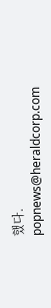했다.
popnews@heraldcorp.com